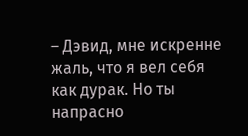– Дэвид, мне искренне жаль, что я вел себя как дурак. Но ты напрасно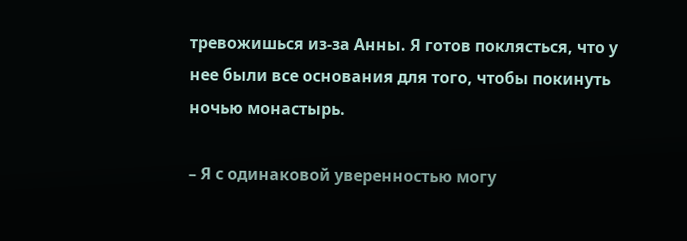тревожишься из-за Анны. Я готов поклясться, что у нее были все основания для того, чтобы покинуть ночью монастырь.

– Я с одинаковой уверенностью могу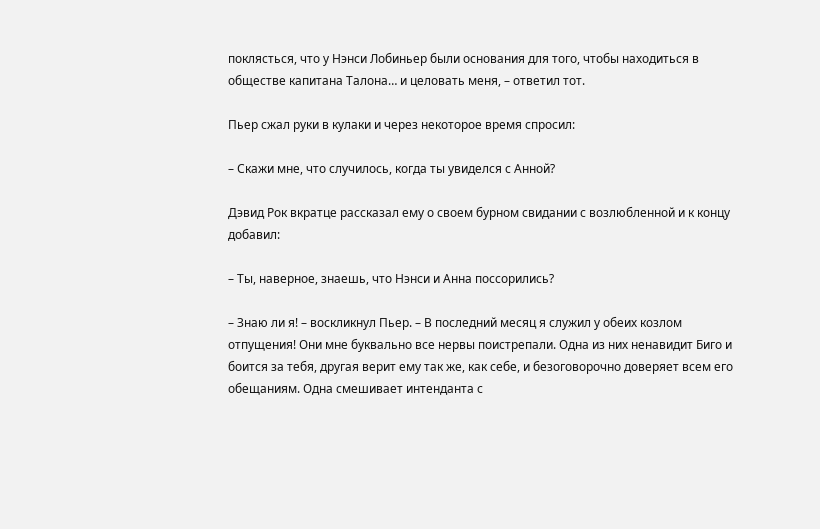поклясться, что у Нэнси Лобиньер были основания для того, чтобы находиться в обществе капитана Талона… и целовать меня, – ответил тот.

Пьер сжал руки в кулаки и через некоторое время спросил:

– Скажи мне, что случилось, когда ты увиделся с Анной?

Дэвид Рок вкратце рассказал ему о своем бурном свидании с возлюбленной и к концу добавил:

– Ты, наверное, знаешь, что Нэнси и Анна поссорились?

– Знаю ли я! – воскликнул Пьер. – В последний месяц я служил у обеих козлом отпущения! Они мне буквально все нервы поистрепали. Одна из них ненавидит Биго и боится за тебя, другая верит ему так же, как себе, и безоговорочно доверяет всем его обещаниям. Одна смешивает интенданта с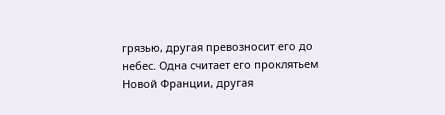грязью, другая превозносит его до небес. Одна считает его проклятьем Новой Франции, другая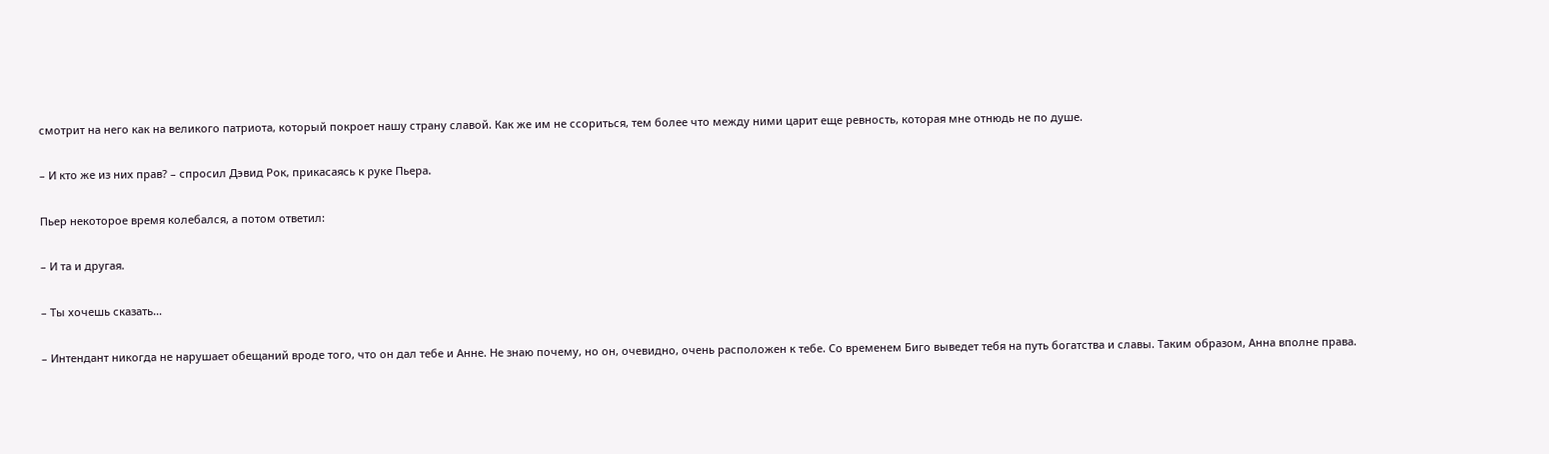смотрит на него как на великого патриота, который покроет нашу страну славой. Как же им не ссориться, тем более что между ними царит еще ревность, которая мне отнюдь не по душе.

– И кто же из них прав? – спросил Дэвид Рок, прикасаясь к руке Пьера.

Пьер некоторое время колебался, а потом ответил:

– И та и другая.

– Ты хочешь сказать…

– Интендант никогда не нарушает обещаний вроде того, что он дал тебе и Анне. Не знаю почему, но он, очевидно, очень расположен к тебе. Со временем Биго выведет тебя на путь богатства и славы. Таким образом, Анна вполне права.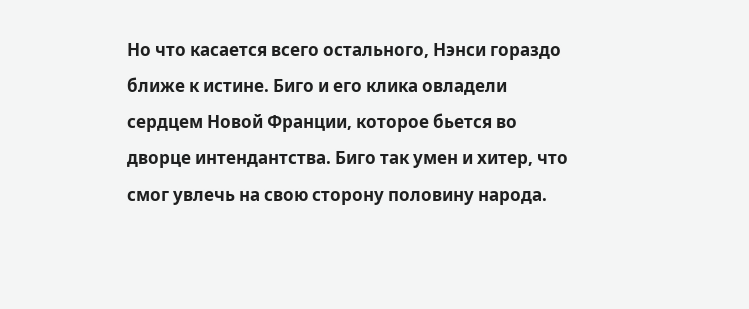Но что касается всего остального, Нэнси гораздо ближе к истине. Биго и его клика овладели сердцем Новой Франции, которое бьется во дворце интендантства. Биго так умен и хитер, что смог увлечь на свою сторону половину народа.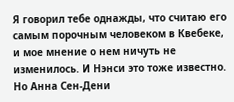Я говорил тебе однажды, что считаю его самым порочным человеком в Квебеке, и мое мнение о нем ничуть не изменилось. И Нэнси это тоже известно. Но Анна Сен-Дени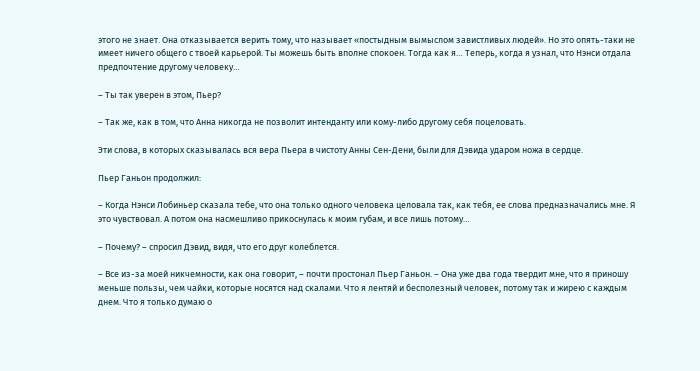этого не знает. Она отказывается верить тому, что называет «постыдным вымыслом завистливых людей». Но это опять-таки не имеет ничего общего с твоей карьерой. Ты можешь быть вполне спокоен. Тогда как я… Теперь, когда я узнал, что Нэнси отдала предпочтение другому человеку…

– Ты так уверен в этом, Пьер?

– Так же, как в том, что Анна никогда не позволит интенданту или кому-либо другому себя поцеловать.

Эти слова, в которых сказывалась вся вера Пьера в чистоту Анны Сен-Дени, были для Дэвида ударом ножа в сердце.

Пьер Ганьон продолжил:

– Когда Нэнси Лобиньер сказала тебе, что она только одного человека целовала так, как тебя, ее слова предназначались мне. Я это чувствовал. А потом она насмешливо прикоснулась к моим губам, и все лишь потому…

– Почему? – спросил Дэвид, видя, что его друг колеблется.

– Все из-за моей никчемности, как она говорит, – почти простонал Пьер Ганьон. – Она уже два года твердит мне, что я приношу меньше пользы, чем чайки, которые носятся над скалами. Что я лентяй и бесполезный человек, потому так и жирею с каждым днем. Что я только думаю о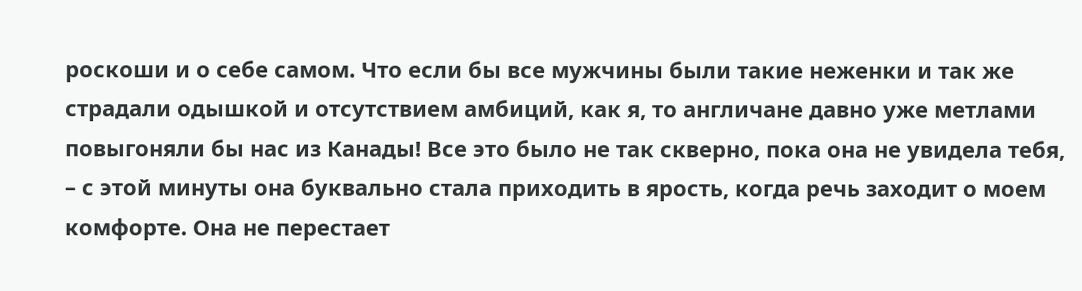роскоши и о себе самом. Что если бы все мужчины были такие неженки и так же страдали одышкой и отсутствием амбиций, как я, то англичане давно уже метлами повыгоняли бы нас из Канады! Все это было не так скверно, пока она не увидела тебя, – с этой минуты она буквально стала приходить в ярость, когда речь заходит о моем комфорте. Она не перестает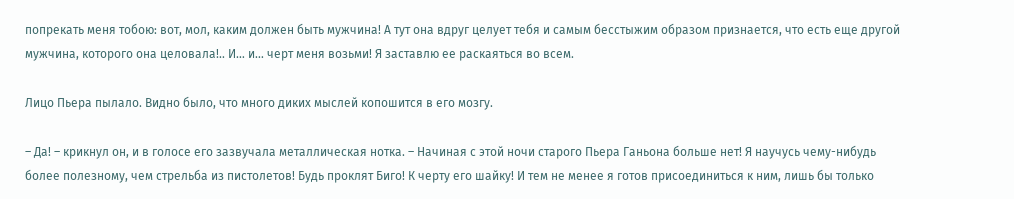попрекать меня тобою: вот, мол, каким должен быть мужчина! А тут она вдруг целует тебя и самым бесстыжим образом признается, что есть еще другой мужчина, которого она целовала!.. И… и… черт меня возьми! Я заставлю ее раскаяться во всем.

Лицо Пьера пылало. Видно было, что много диких мыслей копошится в его мозгу.

– Да! – крикнул он, и в голосе его зазвучала металлическая нотка. – Начиная с этой ночи старого Пьера Ганьона больше нет! Я научусь чему-нибудь более полезному, чем стрельба из пистолетов! Будь проклят Биго! К черту его шайку! И тем не менее я готов присоединиться к ним, лишь бы только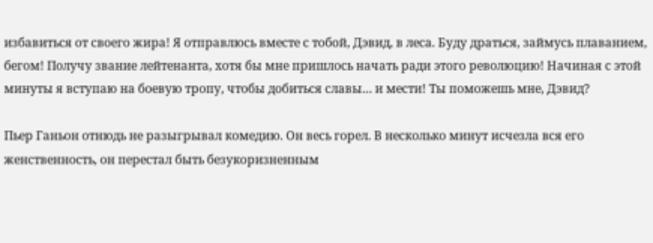избавиться от своего жира! Я отправлюсь вместе с тобой, Дэвид, в леса. Буду драться, займусь плаванием, бегом! Получу звание лейтенанта, хотя бы мне пришлось начать ради этого революцию! Начиная с этой минуты я вступаю на боевую тропу, чтобы добиться славы… и мести! Ты поможешь мне, Дэвид?

Пьер Ганьон отнюдь не разыгрывал комедию. Он весь горел. В несколько минут исчезла вся его женственность, он перестал быть безукоризненным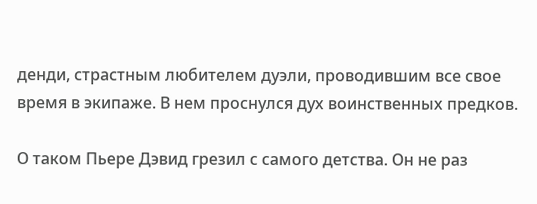денди, страстным любителем дуэли, проводившим все свое время в экипаже. В нем проснулся дух воинственных предков.

О таком Пьере Дэвид грезил с самого детства. Он не раз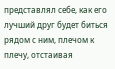представлял себе, как его лучший друг будет биться рядом с ним, плечом к плечу, отстаивая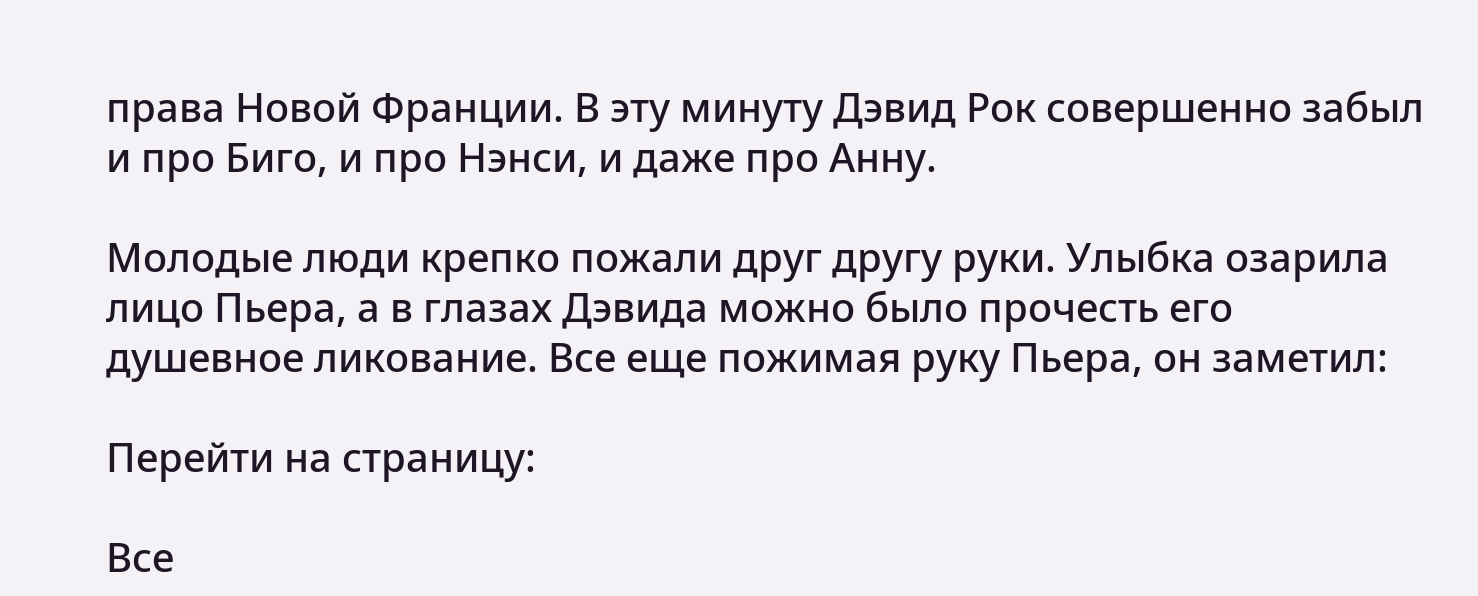права Новой Франции. В эту минуту Дэвид Рок совершенно забыл и про Биго, и про Нэнси, и даже про Анну.

Молодые люди крепко пожали друг другу руки. Улыбка озарила лицо Пьера, а в глазах Дэвида можно было прочесть его душевное ликование. Все еще пожимая руку Пьера, он заметил:

Перейти на страницу:

Все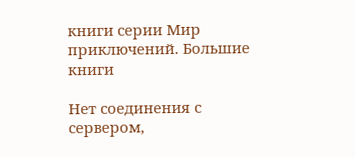книги серии Мир приключений. Большие книги

Нет соединения с сервером,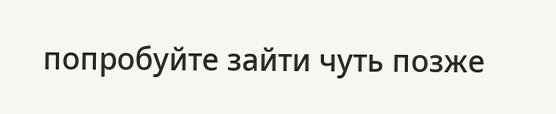попробуйте зайти чуть позже